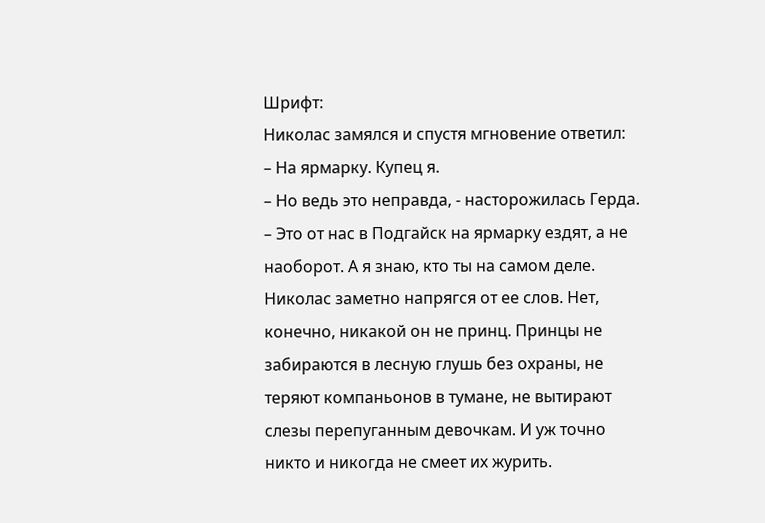Шрифт:
Николас замялся и спустя мгновение ответил:
– На ярмарку. Купец я.
– Но ведь это неправда, - насторожилась Герда.
– Это от нас в Подгайск на ярмарку ездят, а не наоборот. А я знаю, кто ты на самом деле.
Николас заметно напрягся от ее слов. Нет, конечно, никакой он не принц. Принцы не забираются в лесную глушь без охраны, не теряют компаньонов в тумане, не вытирают слезы перепуганным девочкам. И уж точно никто и никогда не смеет их журить.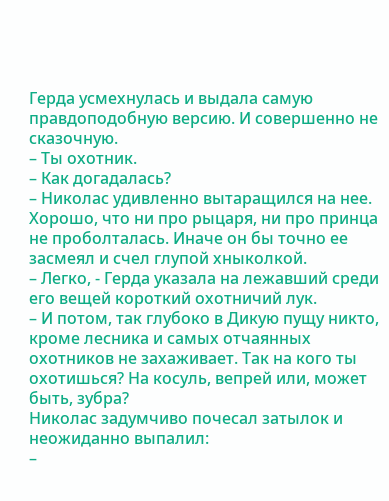Герда усмехнулась и выдала самую правдоподобную версию. И совершенно не сказочную.
– Ты охотник.
– Как догадалась?
– Николас удивленно вытаращился на нее. Хорошо, что ни про рыцаря, ни про принца не проболталась. Иначе он бы точно ее засмеял и счел глупой хныколкой.
– Легко, - Герда указала на лежавший среди его вещей короткий охотничий лук.
– И потом, так глубоко в Дикую пущу никто, кроме лесника и самых отчаянных охотников не захаживает. Так на кого ты охотишься? На косуль, вепрей или, может быть, зубра?
Николас задумчиво почесал затылок и неожиданно выпалил:
–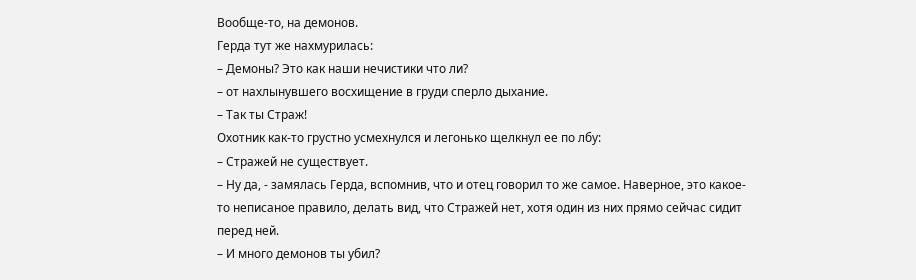Вообще-то, на демонов.
Герда тут же нахмурилась:
– Демоны? Это как наши нечистики что ли?
– от нахлынувшего восхищение в груди сперло дыхание.
– Так ты Страж!
Охотник как-то грустно усмехнулся и легонько щелкнул ее по лбу:
– Стражей не существует.
– Ну да, - замялась Герда, вспомнив, что и отец говорил то же самое. Наверное, это какое-то неписаное правило, делать вид, что Стражей нет, хотя один из них прямо сейчас сидит перед ней.
– И много демонов ты убил?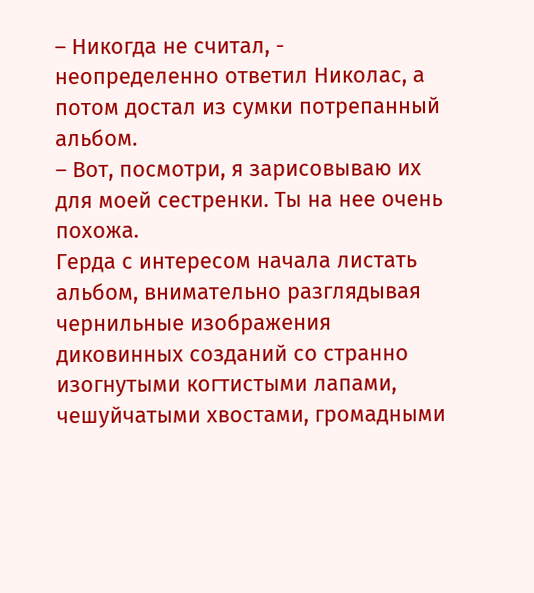– Никогда не считал, - неопределенно ответил Николас, а потом достал из сумки потрепанный альбом.
– Вот, посмотри, я зарисовываю их для моей сестренки. Ты на нее очень похожа.
Герда с интересом начала листать альбом, внимательно разглядывая чернильные изображения диковинных созданий со странно изогнутыми когтистыми лапами, чешуйчатыми хвостами, громадными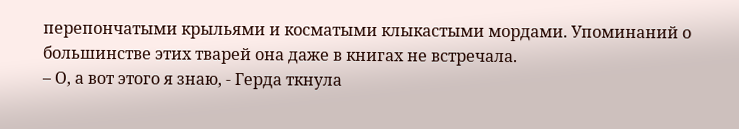перепончатыми крыльями и косматыми клыкастыми мордами. Упоминаний о большинстве этих тварей она даже в книгах не встречала.
– О, а вот этого я знаю, - Герда ткнула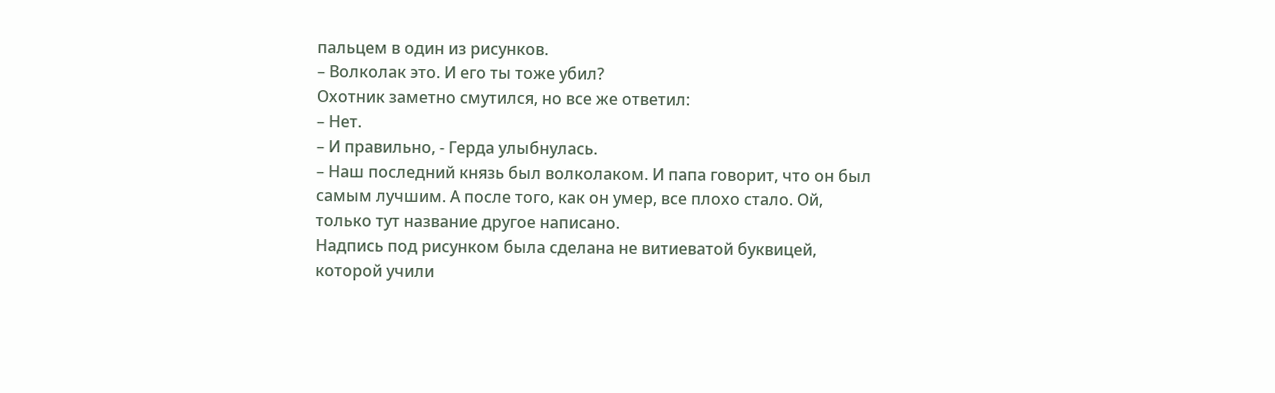пальцем в один из рисунков.
– Волколак это. И его ты тоже убил?
Охотник заметно смутился, но все же ответил:
– Нет.
– И правильно, - Герда улыбнулась.
– Наш последний князь был волколаком. И папа говорит, что он был самым лучшим. А после того, как он умер, все плохо стало. Ой, только тут название другое написано.
Надпись под рисунком была сделана не витиеватой буквицей, которой учили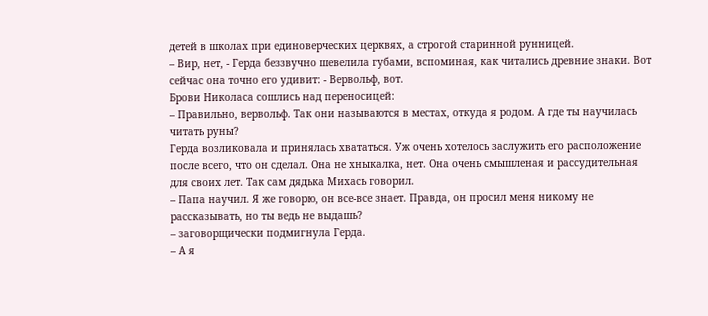детей в школах при единоверческих церквях, а строгой старинной рунницей.
– Вир, нет, - Герда беззвучно шевелила губами, вспоминая, как читались древние знаки. Вот сейчас она точно его удивит: - Вервольф, вот.
Брови Николаса сошлись над переносицей:
– Правильно, вервольф. Так они называются в местах, откуда я родом. А где ты научилась читать руны?
Герда возликовала и принялась хвататься. Уж очень хотелось заслужить его расположение после всего, что он сделал. Она не хныкалка, нет. Она очень смышленая и рассудительная для своих лет. Так сам дядька Михась говорил.
– Папа научил. Я же говорю, он все-все знает. Правда, он просил меня никому не рассказывать, но ты ведь не выдашь?
– заговорщически подмигнула Герда.
– А я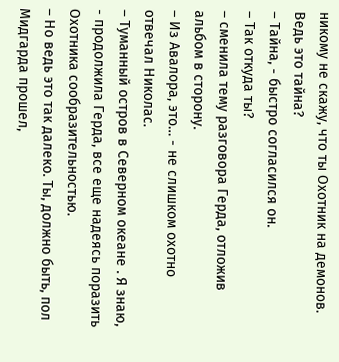никому не скажу, что ты Охотник на демонов. Ведь это тайна?
– Тайна, - быстро согласился он.
– Так откуда ты?
– сменила тему разговора Герда, отложив альбом в сторону.
– Из Авалора, это… - не слишком охотно отвечал Николас.
– Туманный остров в Северном океане . Я знаю, - продолжила Герда, все еще надеясь поразить Охотника сообразительностью.
– Но ведь это так далеко. Ты, должно быть, пол Мидгарда прошел,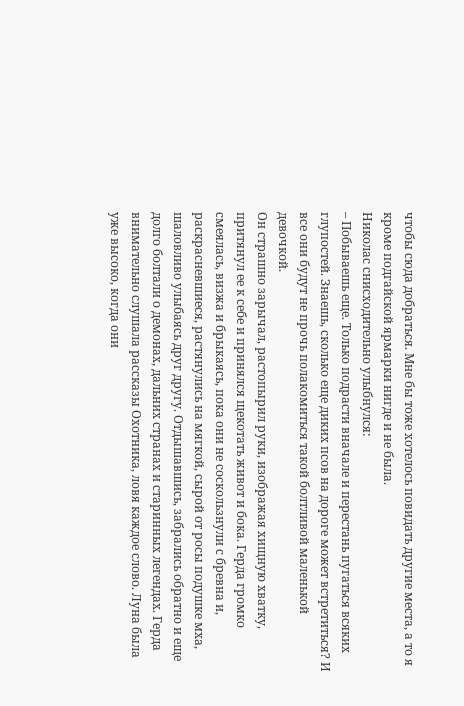чтобы сюда добраться. Мне бы тоже хотелось повидать другие места, а то я кроме подгайской ярмарки нигде и не была.
Николас снисходительно улыбнулся:
– Побываешь еще. Только подрасти вначале и перестань пугаться всяких глупостей. Знаешь, сколько еще диких псов на дороге может встретиться? И все они будут не прочь полакомиться такой болтливой маленькой девочкой.
Он страшно зарычал, растопырил руки, изображая хищную хватку, притянул ее к себе и принялся щекотать живот и бока. Герда громко смеялась, визжа и брыкаясь, пока они не соскользнули с бревна и, раскрасневшиеся, растянулись на мягкой, сырой от росы подушке мха, шаловливо улыбаясь друг другу. Отдышавшись, забрались обратно и еще долго болтали о демонах, дальних странах и старинных легендах. Герда внимательно слушала рассказы Охотника, ловя каждое слово. Луна была уже высоко, когда они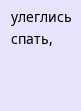улеглись спать,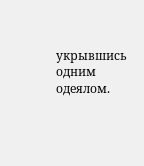укрывшись одним одеялом.